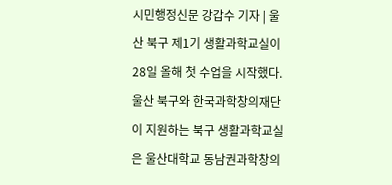시민행정신문 강갑수 기자 | 울산 북구 제1기 생활과학교실이 28일 올해 첫 수업을 시작했다. 울산 북구와 한국과학창의재단이 지원하는 북구 생활과학교실은 울산대학교 동남권과학창의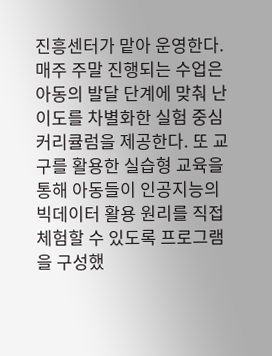진흥센터가 맡아 운영한다. 매주 주말 진행되는 수업은 아동의 발달 단계에 맞춰 난이도를 차별화한 실험 중심 커리큘럼을 제공한다. 또 교구를 활용한 실습형 교육을 통해 아동들이 인공지능의 빅데이터 활용 원리를 직접 체험할 수 있도록 프로그램을 구성했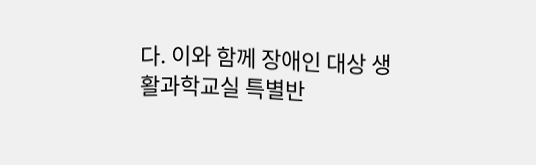다. 이와 함께 장애인 대상 생활과학교실 특별반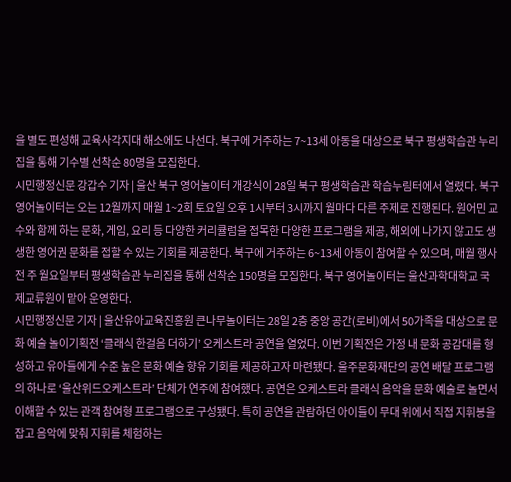을 별도 편성해 교육사각지대 해소에도 나선다. 북구에 거주하는 7~13세 아동을 대상으로 북구 평생학습관 누리집을 통해 기수별 선착순 80명을 모집한다.
시민행정신문 강갑수 기자 | 울산 북구 영어놀이터 개강식이 28일 북구 평생학습관 학습누림터에서 열렸다. 북구 영어놀이터는 오는 12월까지 매월 1~2회 토요일 오후 1시부터 3시까지 월마다 다른 주제로 진행된다. 원어민 교수와 함께 하는 문화, 게임, 요리 등 다양한 커리큘럼을 접목한 다양한 프로그램을 제공, 해외에 나가지 않고도 생생한 영어권 문화를 접할 수 있는 기회를 제공한다. 북구에 거주하는 6~13세 아동이 참여할 수 있으며, 매월 행사 전 주 월요일부터 평생학습관 누리집을 통해 선착순 150명을 모집한다. 북구 영어놀이터는 울산과학대학교 국제교류원이 맡아 운영한다.
시민행정신문 기자 | 울산유아교육진흥원 큰나무놀이터는 28일 2층 중앙 공간(로비)에서 50가족을 대상으로 문화 예술 놀이기획전 ‘클래식 한걸음 더하기’ 오케스트라 공연을 열었다. 이번 기획전은 가정 내 문화 공감대를 형성하고 유아들에게 수준 높은 문화 예술 향유 기회를 제공하고자 마련됐다. 울주문화재단의 공연 배달 프로그램의 하나로 ‘울산위드오케스트라’ 단체가 연주에 참여했다. 공연은 오케스트라 클래식 음악을 문화 예술로 놀면서 이해할 수 있는 관객 참여형 프로그램으로 구성됐다. 특히 공연을 관람하던 아이들이 무대 위에서 직접 지휘봉을 잡고 음악에 맞춰 지휘를 체험하는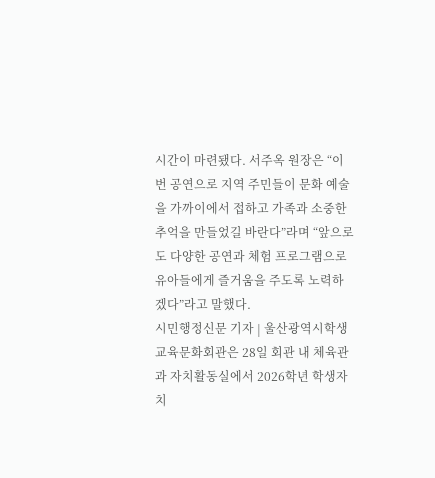시간이 마련됐다. 서주옥 원장은 “이번 공연으로 지역 주민들이 문화 예술을 가까이에서 접하고 가족과 소중한 추억을 만들었길 바란다”라며 “앞으로도 다양한 공연과 체험 프로그램으로 유아들에게 즐거움을 주도록 노력하겠다”라고 말했다.
시민행정신문 기자 | 울산광역시학생교육문화회관은 28일 회관 내 체육관과 자치활동실에서 2026학년 학생자치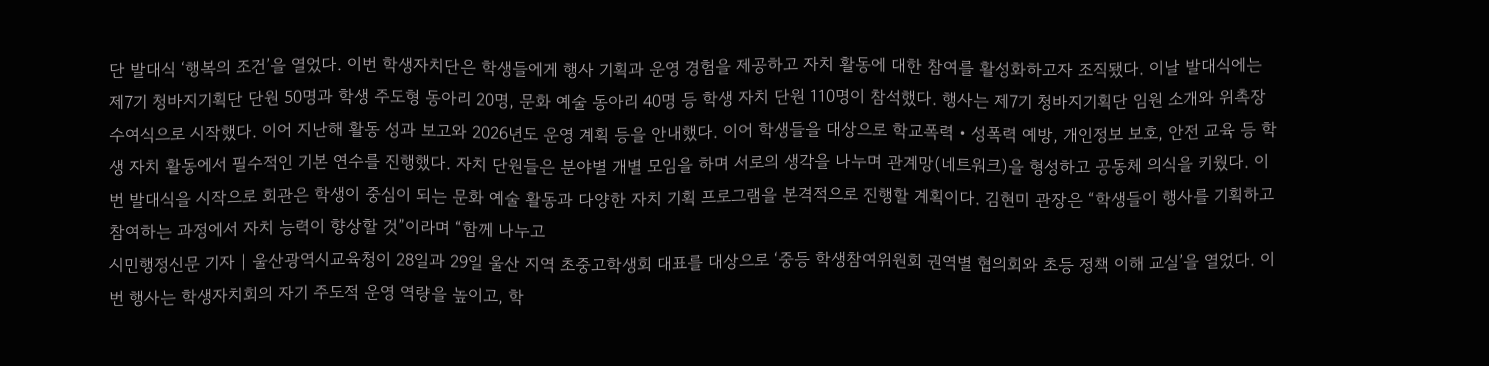단 발대식 ‘행복의 조건’을 열었다. 이번 학생자치단은 학생들에게 행사 기획과 운영 경험을 제공하고 자치 활동에 대한 참여를 활성화하고자 조직됐다. 이날 발대식에는 제7기 청바지기획단 단원 50명과 학생 주도형 동아리 20명, 문화 예술 동아리 40명 등 학생 자치 단원 110명이 참석했다. 행사는 제7기 청바지기획단 임원 소개와 위촉장 수여식으로 시작했다. 이어 지난해 활동 성과 보고와 2026년도 운영 계획 등을 안내했다. 이어 학생들을 대상으로 학교폭력‧성폭력 예방, 개인정보 보호, 안전 교육 등 학생 자치 활동에서 필수적인 기본 연수를 진행했다. 자치 단원들은 분야별 개별 모임을 하며 서로의 생각을 나누며 관계망(네트워크)을 형성하고 공동체 의식을 키웠다. 이번 발대식을 시작으로 회관은 학생이 중심이 되는 문화 예술 활동과 다양한 자치 기획 프로그램을 본격적으로 진행할 계획이다. 김현미 관장은 “학생들이 행사를 기획하고 참여하는 과정에서 자치 능력이 향상할 것”이라며 “함께 나누고
시민행정신문 기자 | 울산광역시교육청이 28일과 29일 울산 지역 초중고학생회 대표를 대상으로 ‘중등 학생참여위원회 권역별 협의회와 초등 정책 이해 교실’을 열었다. 이번 행사는 학생자치회의 자기 주도적 운영 역량을 높이고, 학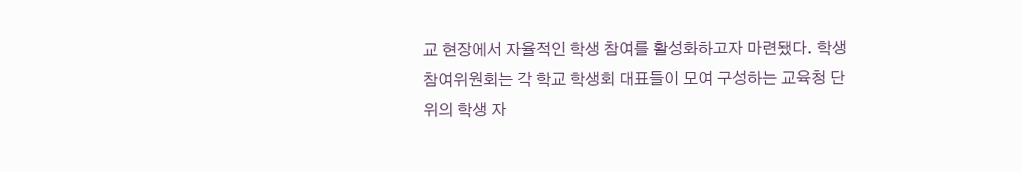교 현장에서 자율적인 학생 참여를 활성화하고자 마련됐다. 학생 참여위원회는 각 학교 학생회 대표들이 모여 구성하는 교육청 단위의 학생 자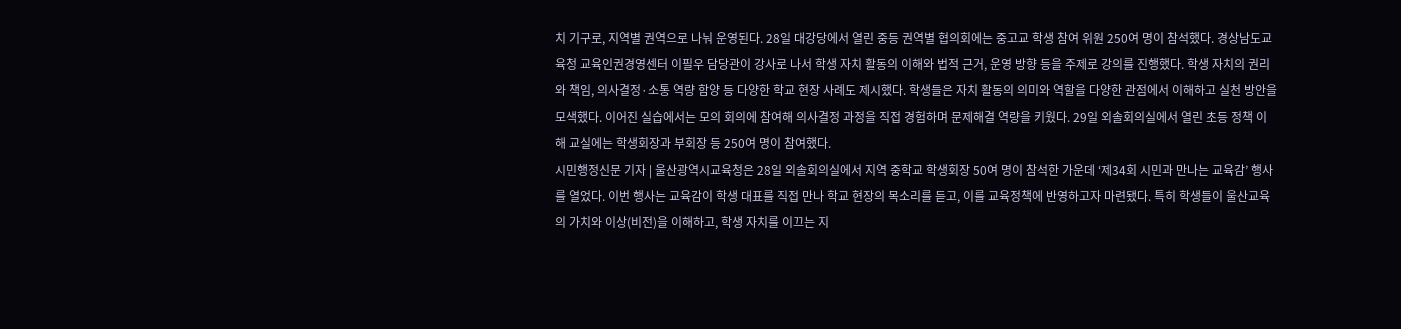치 기구로, 지역별 권역으로 나눠 운영된다. 28일 대강당에서 열린 중등 권역별 협의회에는 중고교 학생 참여 위원 250여 명이 참석했다. 경상남도교육청 교육인권경영센터 이필우 담당관이 강사로 나서 학생 자치 활동의 이해와 법적 근거, 운영 방향 등을 주제로 강의를 진행했다. 학생 자치의 권리와 책임, 의사결정·소통 역량 함양 등 다양한 학교 현장 사례도 제시했다. 학생들은 자치 활동의 의미와 역할을 다양한 관점에서 이해하고 실천 방안을 모색했다. 이어진 실습에서는 모의 회의에 참여해 의사결정 과정을 직접 경험하며 문제해결 역량을 키웠다. 29일 외솔회의실에서 열린 초등 정책 이해 교실에는 학생회장과 부회장 등 250여 명이 참여했다.
시민행정신문 기자 | 울산광역시교육청은 28일 외솔회의실에서 지역 중학교 학생회장 50여 명이 참석한 가운데 ‘제34회 시민과 만나는 교육감’ 행사를 열었다. 이번 행사는 교육감이 학생 대표를 직접 만나 학교 현장의 목소리를 듣고, 이를 교육정책에 반영하고자 마련됐다. 특히 학생들이 울산교육의 가치와 이상(비전)을 이해하고, 학생 자치를 이끄는 지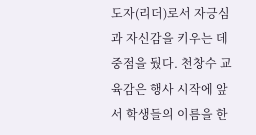도자(리더)로서 자긍심과 자신감을 키우는 데 중점을 뒀다. 천창수 교육감은 행사 시작에 앞서 학생들의 이름을 한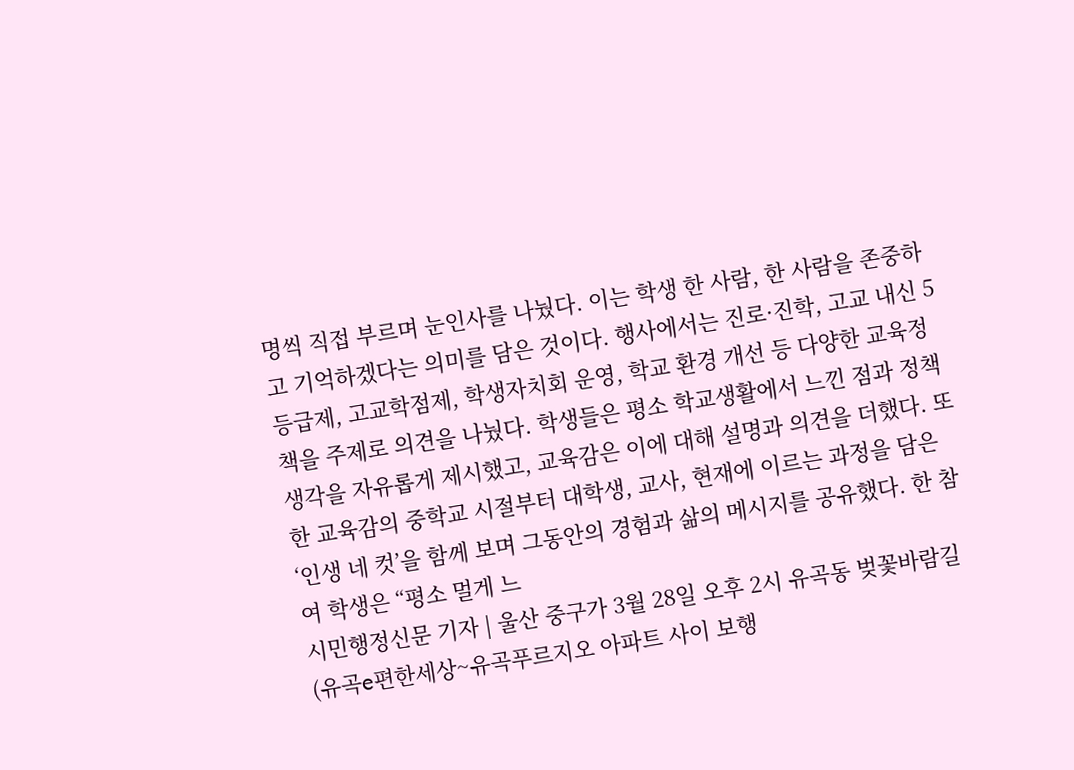명씩 직접 부르며 눈인사를 나눴다. 이는 학생 한 사람, 한 사람을 존중하고 기억하겠다는 의미를 담은 것이다. 행사에서는 진로·진학, 고교 내신 5등급제, 고교학점제, 학생자치회 운영, 학교 환경 개선 등 다양한 교육정책을 주제로 의견을 나눴다. 학생들은 평소 학교생활에서 느낀 점과 정책 생각을 자유롭게 제시했고, 교육감은 이에 대해 설명과 의견을 더했다. 또한 교육감의 중학교 시절부터 대학생, 교사, 현재에 이르는 과정을 담은 ‘인생 네 컷’을 함께 보며 그동안의 경험과 삶의 메시지를 공유했다. 한 참여 학생은 “평소 멀게 느
시민행정신문 기자 | 울산 중구가 3월 28일 오후 2시 유곡동 벚꽃바람길(유곡e편한세상~유곡푸르지오 아파트 사이 보행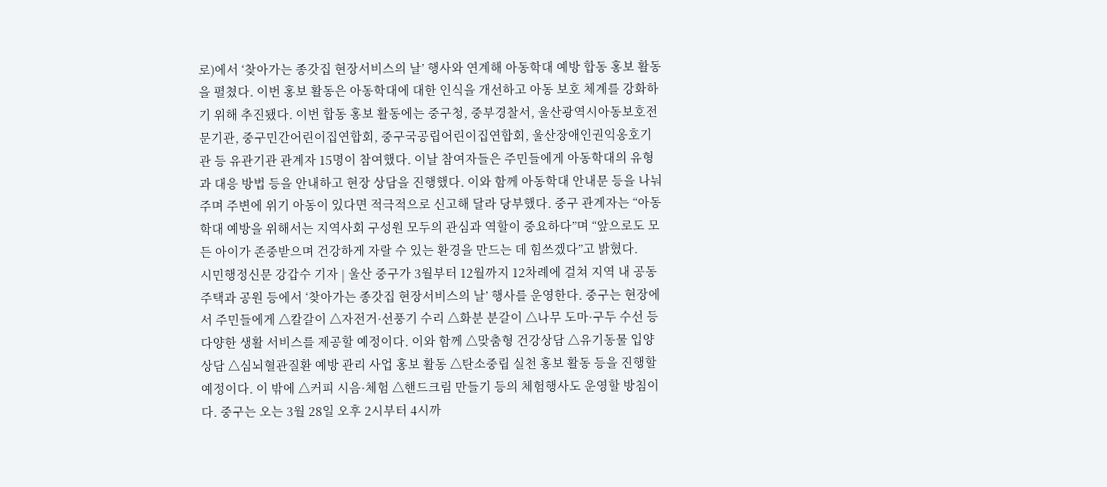로)에서 ‘찾아가는 종갓집 현장서비스의 날’ 행사와 연계해 아동학대 예방 합동 홍보 활동을 펼쳤다. 이번 홍보 활동은 아동학대에 대한 인식을 개선하고 아동 보호 체계를 강화하기 위해 추진됐다. 이번 합동 홍보 활동에는 중구청, 중부경찰서, 울산광역시아동보호전문기관, 중구민간어린이집연합회, 중구국공립어린이집연합회, 울산장애인권익옹호기관 등 유관기관 관계자 15명이 참여했다. 이날 참여자들은 주민들에게 아동학대의 유형과 대응 방법 등을 안내하고 현장 상담을 진행했다. 이와 함께 아동학대 안내문 등을 나눠주며 주변에 위기 아동이 있다면 적극적으로 신고해 달라 당부했다. 중구 관계자는 “아동학대 예방을 위해서는 지역사회 구성원 모두의 관심과 역할이 중요하다”며 “앞으로도 모든 아이가 존중받으며 건강하게 자랄 수 있는 환경을 만드는 데 힘쓰겠다”고 밝혔다.
시민행정신문 강갑수 기자 | 울산 중구가 3월부터 12월까지 12차례에 걸쳐 지역 내 공동주택과 공원 등에서 ‘찾아가는 종갓집 현장서비스의 날’ 행사를 운영한다. 중구는 현장에서 주민들에게 △칼갈이 △자전거·선풍기 수리 △화분 분갈이 △나무 도마·구두 수선 등 다양한 생활 서비스를 제공할 예정이다. 이와 함께 △맞춤형 건강상담 △유기동물 입양 상담 △심뇌혈관질환 예방 관리 사업 홍보 활동 △탄소중립 실천 홍보 활동 등을 진행할 예정이다. 이 밖에 △커피 시음·체험 △핸드크림 만들기 등의 체험행사도 운영할 방침이다. 중구는 오는 3월 28일 오후 2시부터 4시까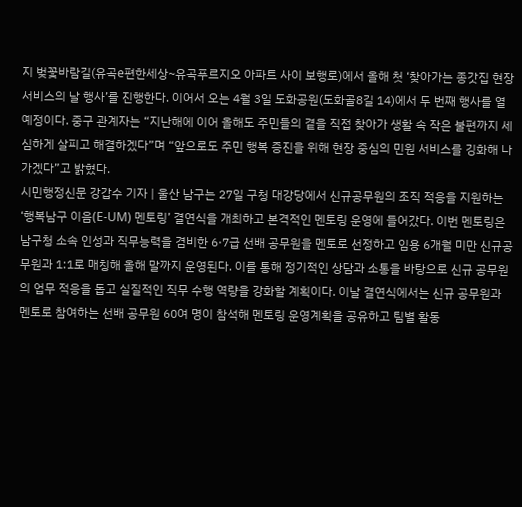지 벚꽃바람길(유곡e편한세상~유곡푸르지오 아파트 사이 보행로)에서 올해 첫 ‘찾아가는 종갓집 현장서비스의 날 행사’를 진행한다. 이어서 오는 4월 3일 도화공원(도화골8길 14)에서 두 번째 행사를 열 예정이다. 중구 관계자는 “지난해에 이어 올해도 주민들의 곁을 직접 찾아가 생활 속 작은 불편까지 세심하게 살피고 해결하겠다”며 “앞으로도 주민 행복 증진을 위해 현장 중심의 민원 서비스를 깅화해 나가겠다”고 밝혔다.
시민행정신문 강갑수 기자 | 울산 남구는 27일 구청 대강당에서 신규공무원의 조직 적응을 지원하는 ‘행복남구 이음(E-UM) 멘토링’ 결연식을 개최하고 본격적인 멘토링 운영에 들어갔다. 이번 멘토링은 남구청 소속 인성과 직무능력을 겸비한 6·7급 선배 공무원을 멘토로 선정하고 임용 6개월 미만 신규공무원과 1:1로 매칭해 올해 말까지 운영된다. 이를 통해 정기적인 상담과 소통을 바탕으로 신규 공무원의 업무 적응을 돕고 실질적인 직무 수행 역량을 강화할 계획이다. 이날 결연식에서는 신규 공무원과 멘토로 참여하는 선배 공무원 60여 명이 참석해 멘토링 운영계획을 공유하고 팀별 활동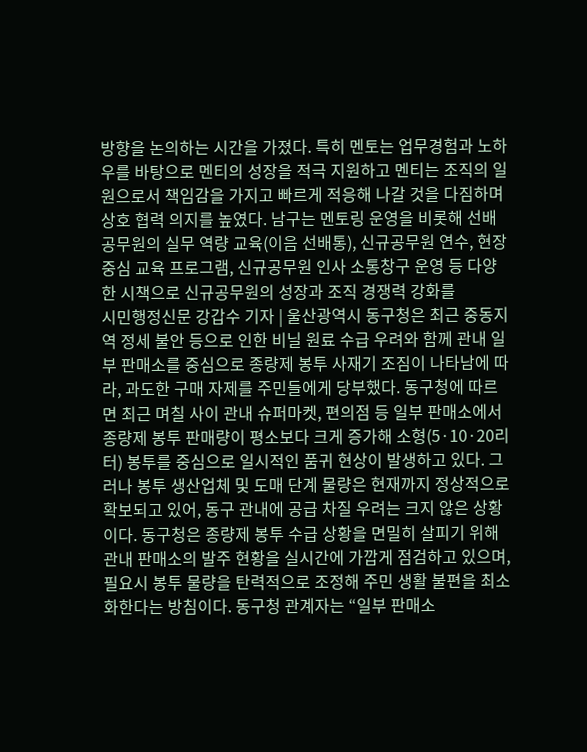방향을 논의하는 시간을 가졌다. 특히 멘토는 업무경험과 노하우를 바탕으로 멘티의 성장을 적극 지원하고 멘티는 조직의 일원으로서 책임감을 가지고 빠르게 적응해 나갈 것을 다짐하며 상호 협력 의지를 높였다. 남구는 멘토링 운영을 비롯해 선배 공무원의 실무 역량 교육(이음 선배통), 신규공무원 연수, 현장 중심 교육 프로그램, 신규공무원 인사 소통창구 운영 등 다양한 시책으로 신규공무원의 성장과 조직 경쟁력 강화를
시민행정신문 강갑수 기자 | 울산광역시 동구청은 최근 중동지역 정세 불안 등으로 인한 비닐 원료 수급 우려와 함께 관내 일부 판매소를 중심으로 종량제 봉투 사재기 조짐이 나타남에 따라, 과도한 구매 자제를 주민들에게 당부했다. 동구청에 따르면 최근 며칠 사이 관내 슈퍼마켓, 편의점 등 일부 판매소에서 종량제 봉투 판매량이 평소보다 크게 증가해 소형(5·10·20리터) 봉투를 중심으로 일시적인 품귀 현상이 발생하고 있다. 그러나 봉투 생산업체 및 도매 단계 물량은 현재까지 정상적으로 확보되고 있어, 동구 관내에 공급 차질 우려는 크지 않은 상황이다. 동구청은 종량제 봉투 수급 상황을 면밀히 살피기 위해 관내 판매소의 발주 현황을 실시간에 가깝게 점검하고 있으며, 필요시 봉투 물량을 탄력적으로 조정해 주민 생활 불편을 최소화한다는 방침이다. 동구청 관계자는 “일부 판매소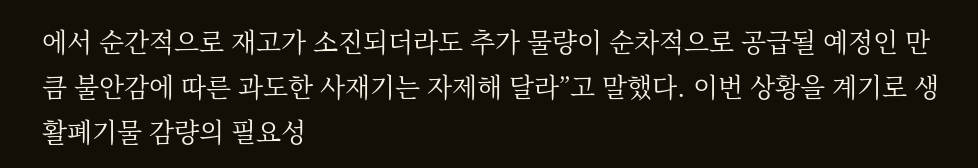에서 순간적으로 재고가 소진되더라도 추가 물량이 순차적으로 공급될 예정인 만큼 불안감에 따른 과도한 사재기는 자제해 달라”고 말했다. 이번 상황을 계기로 생활폐기물 감량의 필요성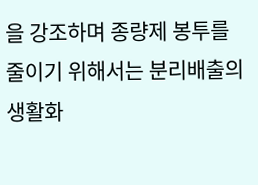을 강조하며 종량제 봉투를 줄이기 위해서는 분리배출의 생활화